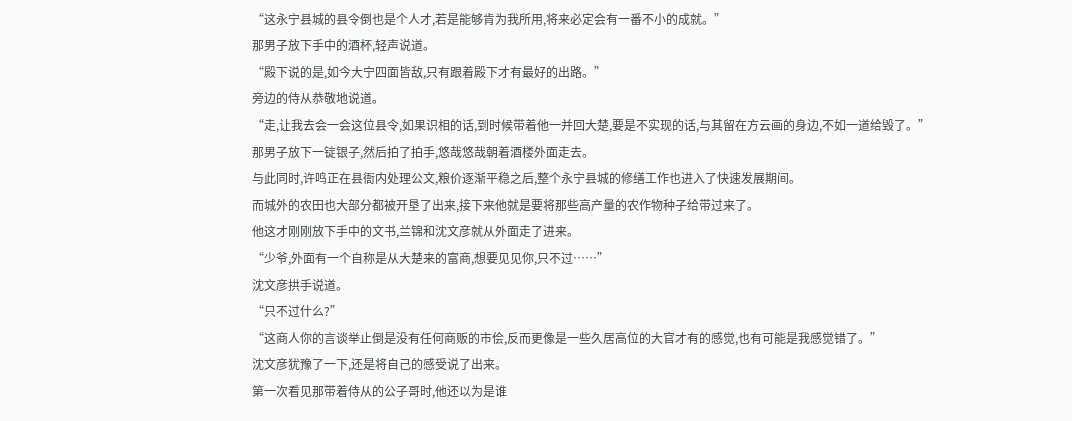“这永宁县城的县令倒也是个人才,若是能够肯为我所用,将来必定会有一番不小的成就。”
那男子放下手中的酒杯,轻声说道。
“殿下说的是,如今大宁四面皆敌,只有跟着殿下才有最好的出路。”
旁边的侍从恭敬地说道。
“走,让我去会一会这位县令,如果识相的话,到时候带着他一并回大楚,要是不实现的话,与其留在方云画的身边,不如一道给毁了。”
那男子放下一锭银子,然后拍了拍手,悠哉悠哉朝着酒楼外面走去。
与此同时,许鸣正在县衙内处理公文,粮价逐渐平稳之后,整个永宁县城的修缮工作也进入了快速发展期间。
而城外的农田也大部分都被开垦了出来,接下来他就是要将那些高产量的农作物种子给带过来了。
他这才刚刚放下手中的文书,兰锦和沈文彦就从外面走了进来。
“少爷,外面有一个自称是从大楚来的富商,想要见见你,只不过……”
沈文彦拱手说道。
“只不过什么?”
“这商人你的言谈举止倒是没有任何商贩的市侩,反而更像是一些久居高位的大官才有的感觉,也有可能是我感觉错了。”
沈文彦犹豫了一下,还是将自己的感受说了出来。
第一次看见那带着侍从的公子哥时,他还以为是谁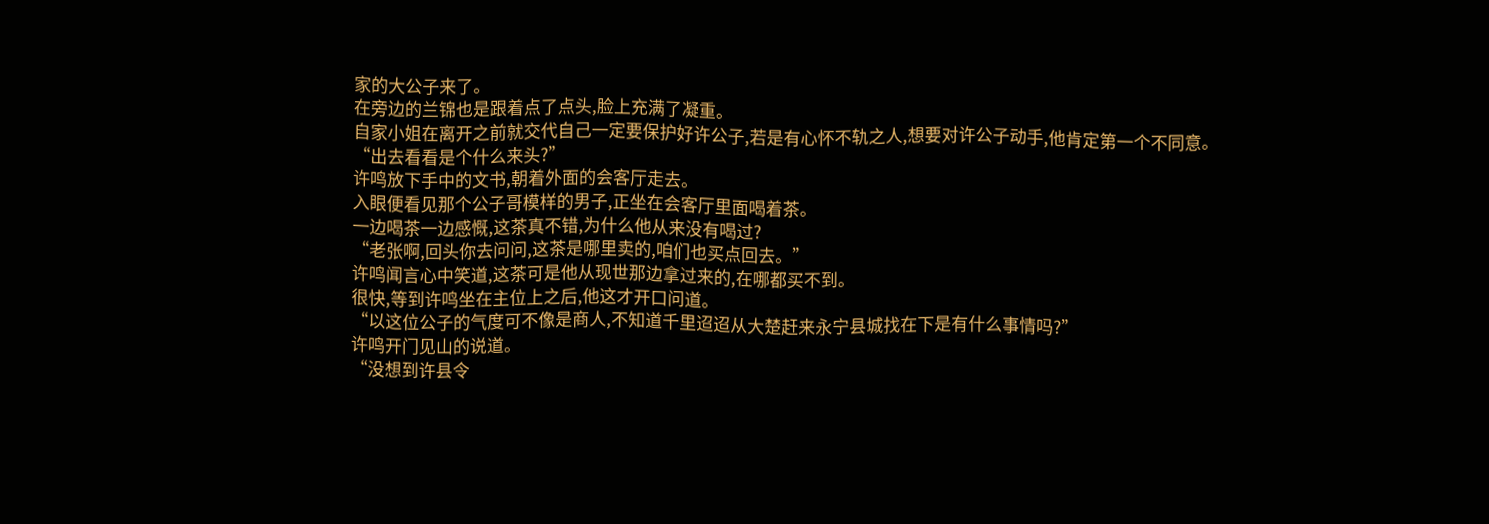家的大公子来了。
在旁边的兰锦也是跟着点了点头,脸上充满了凝重。
自家小姐在离开之前就交代自己一定要保护好许公子,若是有心怀不轨之人,想要对许公子动手,他肯定第一个不同意。
“出去看看是个什么来头?”
许鸣放下手中的文书,朝着外面的会客厅走去。
入眼便看见那个公子哥模样的男子,正坐在会客厅里面喝着茶。
一边喝茶一边感慨,这茶真不错,为什么他从来没有喝过?
“老张啊,回头你去问问,这茶是哪里卖的,咱们也买点回去。”
许鸣闻言心中笑道,这茶可是他从现世那边拿过来的,在哪都买不到。
很快,等到许鸣坐在主位上之后,他这才开口问道。
“以这位公子的气度可不像是商人,不知道千里迢迢从大楚赶来永宁县城找在下是有什么事情吗?”
许鸣开门见山的说道。
“没想到许县令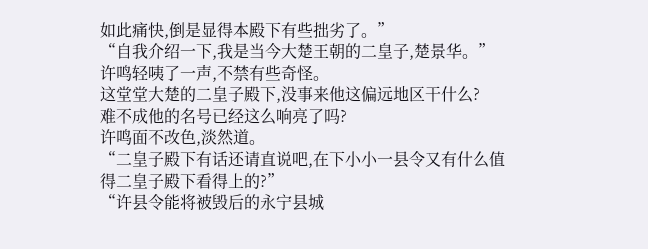如此痛快,倒是显得本殿下有些拙劣了。”
“自我介绍一下,我是当今大楚王朝的二皇子,楚景华。”
许鸣轻咦了一声,不禁有些奇怪。
这堂堂大楚的二皇子殿下,没事来他这偏远地区干什么?
难不成他的名号已经这么响亮了吗?
许鸣面不改色,淡然道。
“二皇子殿下有话还请直说吧,在下小小一县令又有什么值得二皇子殿下看得上的?”
“许县令能将被毁后的永宁县城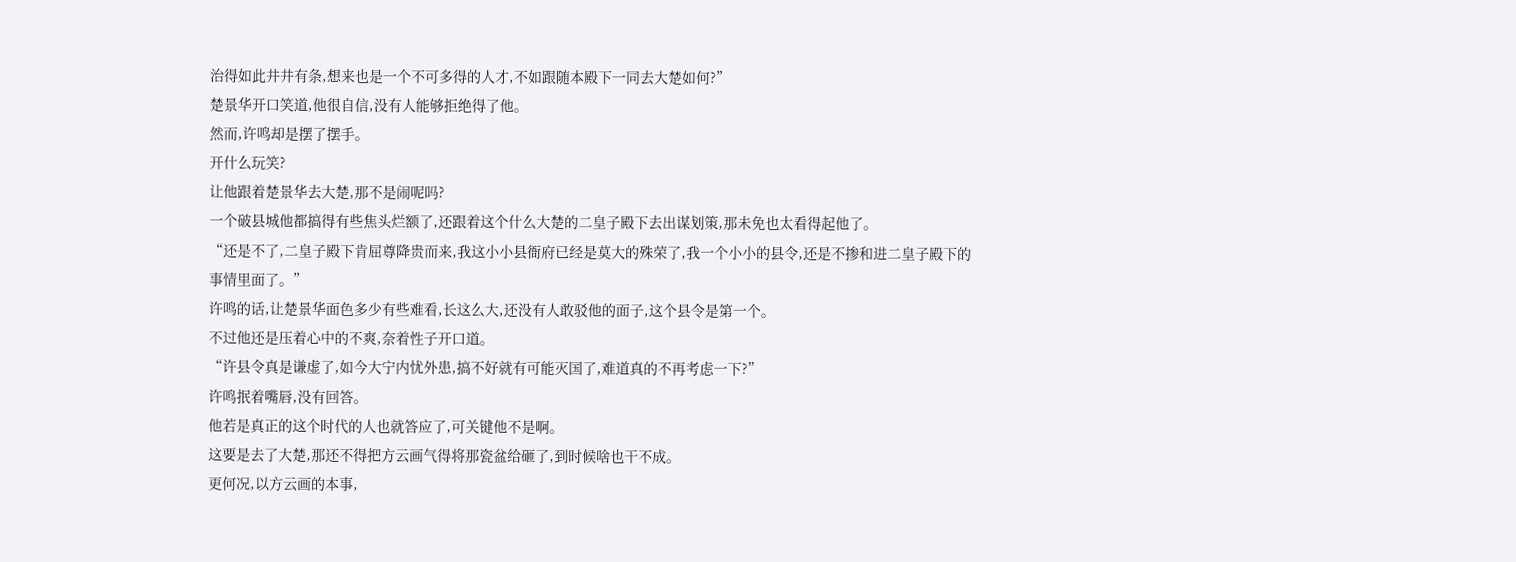治得如此井井有条,想来也是一个不可多得的人才,不如跟随本殿下一同去大楚如何?”
楚景华开口笑道,他很自信,没有人能够拒绝得了他。
然而,许鸣却是摆了摆手。
开什么玩笑?
让他跟着楚景华去大楚,那不是闹呢吗?
一个破县城他都搞得有些焦头烂额了,还跟着这个什么大楚的二皇子殿下去出谋划策,那未免也太看得起他了。
“还是不了,二皇子殿下肯屈尊降贵而来,我这小小县衙府已经是莫大的殊荣了,我一个小小的县令,还是不掺和进二皇子殿下的事情里面了。”
许鸣的话,让楚景华面色多少有些难看,长这么大,还没有人敢驳他的面子,这个县令是第一个。
不过他还是压着心中的不爽,奈着性子开口道。
“许县令真是谦虚了,如今大宁内忧外患,搞不好就有可能灭国了,难道真的不再考虑一下?”
许鸣抿着嘴唇,没有回答。
他若是真正的这个时代的人也就答应了,可关键他不是啊。
这要是去了大楚,那还不得把方云画气得将那瓷盆给砸了,到时候啥也干不成。
更何况,以方云画的本事,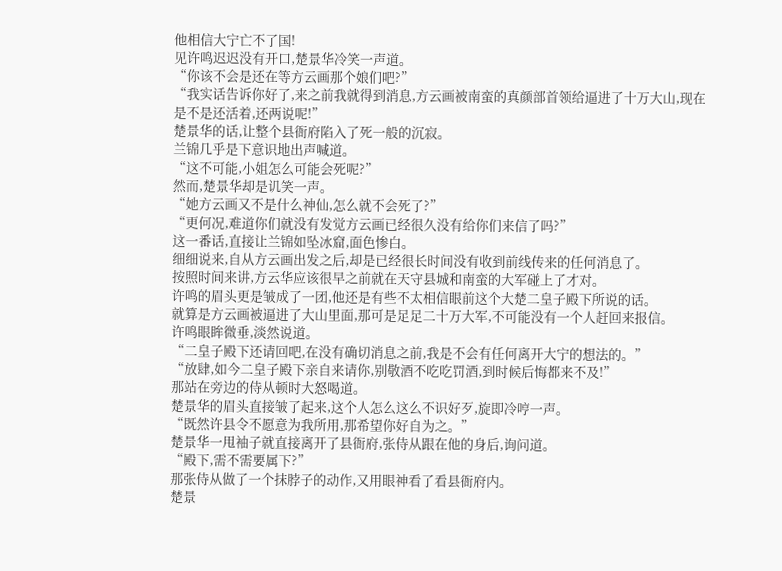他相信大宁亡不了国!
见许鸣迟迟没有开口,楚景华冷笑一声道。
“你该不会是还在等方云画那个娘们吧?”
“我实话告诉你好了,来之前我就得到消息,方云画被南蛮的真颜部首领给逼进了十万大山,现在是不是还活着,还两说呢!”
楚景华的话,让整个县衙府陷入了死一般的沉寂。
兰锦几乎是下意识地出声喊道。
“这不可能,小姐怎么可能会死呢?”
然而,楚景华却是讥笑一声。
“她方云画又不是什么神仙,怎么就不会死了?”
“更何况,难道你们就没有发觉方云画已经很久没有给你们来信了吗?”
这一番话,直接让兰锦如坠冰窟,面色惨白。
细细说来,自从方云画出发之后,却是已经很长时间没有收到前线传来的任何消息了。
按照时间来讲,方云华应该很早之前就在天守县城和南蛮的大军碰上了才对。
许鸣的眉头更是皱成了一团,他还是有些不太相信眼前这个大楚二皇子殿下所说的话。
就算是方云画被逼进了大山里面,那可是足足二十万大军,不可能没有一个人赶回来报信。
许鸣眼眸微垂,淡然说道。
“二皇子殿下还请回吧,在没有确切消息之前,我是不会有任何离开大宁的想法的。”
“放肆,如今二皇子殿下亲自来请你,别敬酒不吃吃罚酒,到时候后悔都来不及!”
那站在旁边的侍从顿时大怒喝道。
楚景华的眉头直接皱了起来,这个人怎么这么不识好歹,旋即冷哼一声。
“既然许县令不愿意为我所用,那希望你好自为之。”
楚景华一甩袖子就直接离开了县衙府,张侍从跟在他的身后,询问道。
“殿下,需不需要属下?”
那张侍从做了一个抹脖子的动作,又用眼神看了看县衙府内。
楚景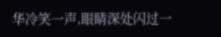华冷笑一声,眼睛深处闪过一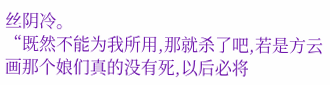丝阴冷。
“既然不能为我所用,那就杀了吧,若是方云画那个娘们真的没有死,以后必将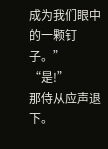成为我们眼中的一颗钉子。”
“是!”
那侍从应声退下。